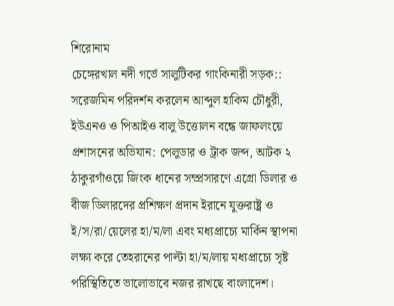শিরোনাম
চেঙ্গেরখাল নদী গর্ভে সালুটিকর গাংকিনারী সড়ক:: সরেজমিন পরিদর্শন করলেন আব্দুল হাকিম চৌধুরী, ইউএনও ও পিআইও বালু উত্তোলন বন্ধে জাফলংয়ে প্রশাসনের অভিযান: পেলুডার ও ট্রাক জব্দ, আটক ২ ঠাকুরগাঁওয়ে জিংক ধানের সম্প্রসারণে এগ্রো ডিলার ও বীজ ডিলারদের প্রশিক্ষণ প্রদান ইরানে যুক্তরাষ্ট্র ও ই/স/রা/য়েলের হা/ম/লা এবং মধ্যপ্রাচ্যে মার্কিন স্থাপনা লক্ষ্য করে তেহরানের পাল্টা হা/ম/লায় মধ্যপ্রাচ্যে সৃষ্ট পরিস্থিতিতে ভালোভাবে নজর রাখছে বাংলাদেশ।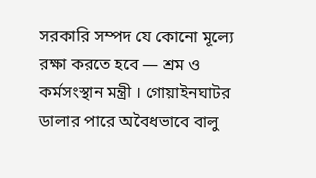সরকারি সম্পদ যে কোনো মূল্যে রক্ষা করতে হবে — শ্রম ও কর্মসংস্থান মন্ত্রী । গোয়াইনঘাটর  ডালার পারে অবৈধভাবে বালু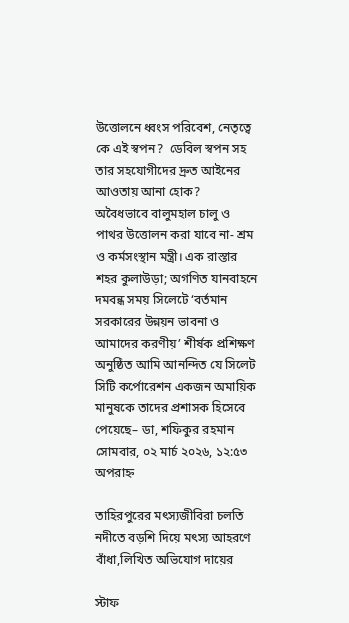উত্তোলনে ধ্বংস পরিবেশ, নেতৃত্বে কে এই স্বপন?  ডেবিল স্বপন সহ তার সহযোগীদের দ্রুত আইনের আওতায় আনা হোক?  অবৈধভাবে বালুমহাল চালু ও পাথর উত্তোলন করা যাবে না- শ্রম ও কর্মসংস্থান মন্ত্রী। এক রাস্তার শহর কুলাউড়া; অগণিত যানবাহনে দমবন্ধ সময় সিলেটে ‘বর্তমান সরকারের উন্নয়ন ভাবনা ও আমাদের করণীয়’ শীর্ষক প্রশিক্ষণ অনুষ্ঠিত আমি আনন্দিত যে সিলেট সিটি কর্পোরেশন একজন অমায়িক মানুষকে তাদের প্রশাসক হিসেবে পেয়েছে– ডা, শফিকুর রহমান
সোমবার, ০২ মার্চ ২০২৬, ১২:৫৩ অপরাহ্ন

তাহিরপুরের মৎস্যজীবিরা চলতি নদীতে বড়শি দিয়ে মৎস্য আহরণে বাঁধা,লিখিত অভিযোগ দায়ের

স্টাফ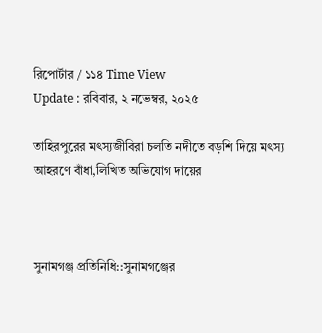রিপোর্টার / ১১৪ Time View
Update : রবিবার, ২ নভেম্বর, ২০২৫

তাহিরপুরের মৎস্যজীবিরা চলতি নদীতে বড়শি দিয়ে মৎস্য আহরণে বাঁধা,লিখিত অভিযোগ দায়ের



সুনামগঞ্জ প্রতিনিধি::সুনামগঞ্জের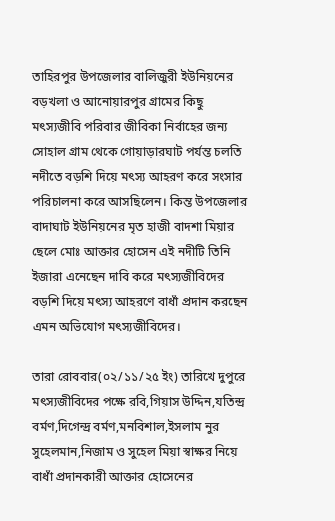তাহিরপুর উপজেলার বালিজুরী ইউনিয়নের বড়খলা ও আনোয়ারপুর গ্রামের কিছু মৎস্যজীবি পরিবার জীবিকা নির্বাহের জন্য সোহাল গ্রাম থেকে গোয়াড়ারঘাট পর্যন্ত চলতি নদীতে বড়শি দিয়ে মৎস্য আহরণ করে সংসার পরিচালনা করে আসছিলেন। কিন্ত উপজেলার বাদাঘাট ইউনিয়নের মৃত হাজী বাদশা মিয়ার ছেলে মোঃ আক্তার হোসেন এই নদীটি তিনি ইজারা এনেছেন দাবি করে মৎস্যজীবিদের বড়শি দিয়ে মৎস্য আহরণে বাধাঁ প্রদান করছেন এমন অভিযোগ মৎস্যজীবিদের।

তারা রোববার(০২/১১/২৫ ইং) তারিখে দুপুরে মৎস্যজীবিদের পক্ষে রবি,গিয়াস উদ্দিন,যতিন্দ্র বর্মণ,দিগেন্দ্র বর্মণ,মনবিশাল,ইসলাম নুর সুহেলমান,নিজাম ও সুহেল মিয়া স্বাক্ষর নিয়ে বাধাঁ প্রদানকারী আক্তার হোসেনের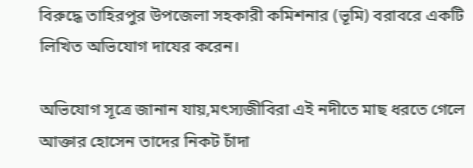বিরুদ্ধে তাহিরপুর উপজেলা সহকারী কমিশনার (ভূমি) বরাবরে একটি লিখিত অভিযোগ দাযের করেন।

অভিযোগ সূত্রে জানান যায়,মৎস্যজীবিরা এই নদীতে মাছ ধরতে গেলে আক্তার হোসেন তাদের নিকট চাঁদা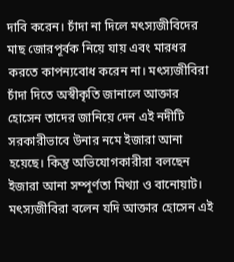দাবি করেন। চাঁদা না দিলে মৎস্যজীবিদের মাছ জোরপূর্বক নিয়ে যায় এবং মারধর করতে কাপন্যবোধ করেন না। মৎস্যজীবিরা চাঁদা দিতে অস্বীকৃতি জানালে আক্তার হোসেন তাদের জানিয়ে দেন এই নদীটি সরকারীভাবে উনার নমে ইজারা আনা হয়েছে। কিন্তু অভিযোগকারীরা বলছেন ইজারা আনা সম্পূর্ণতা মিথ্যা ও বানোয়াট। মৎস্যজীবিরা বলেন যদি আক্তার হোসেন এই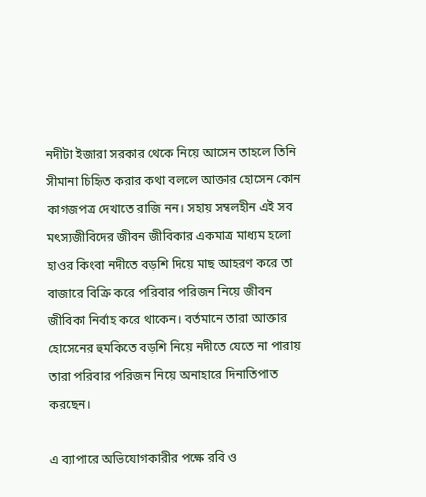নদীটা ইজারা সরকার থেকে নিয়ে আসেন তাহলে তিনি সীমানা চিহিৃত করার কথা বললে আক্তার হোসেন কোন কাগজপত্র দেখাতে রাজি নন। সহায় সম্বলহীন এই সব মৎস্যজীবিদের জীবন জীবিকার একমাত্র মাধ্যম হলো হাওর কিংবা নদীতে বড়শি দিয়ে মাছ আহরণ করে তা বাজারে বিক্রি করে পরিবার পরিজন নিয়ে জীবন জীবিকা নির্বাহ করে থাকেন। বর্তমানে তারা আক্তার হোসেনের হুমকিতে বড়শি নিয়ে নদীতে যেতে না পারায় তারা পরিবার পরিজন নিয়ে অনাহারে দিনাতিপাত করছেন।

এ ব্যাপারে অভিযোগকারীর পক্ষে রবি ও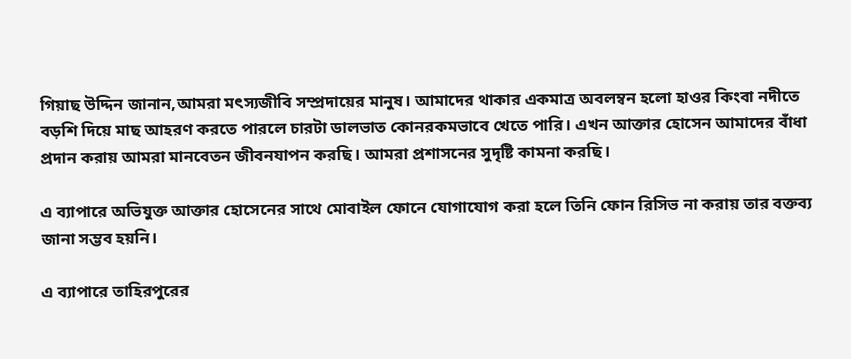গিয়াছ উদ্দিন জানান,আমরা মৎস্যজীবি সম্প্রদায়ের মানুষ। আমাদের থাকার একমাত্র অবলম্বন হলো হাওর কিংবা নদীতে বড়শি দিয়ে মাছ আহরণ করতে পারলে চারটা ডালভাত কোনরকমভাবে খেতে পারি। এখন আক্তার হোসেন আমাদের বাঁধা প্রদান করায় আমরা মানবেতন জীবনযাপন করছি। আমরা প্রশাসনের সুদৃষ্টি কামনা করছি।

এ ব্যাপারে অভিযুক্ত আক্তার হোসেনের সাথে মোবাইল ফোনে যোগাযোগ করা হলে তিনি ফোন রিসিভ না করায় তার বক্তব্য জানা সম্ভব হয়নি।

এ ব্যাপারে তাহিরপুরের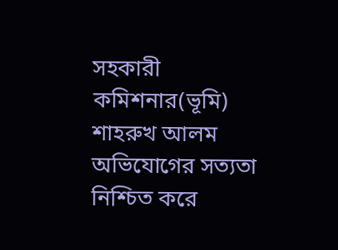সহকারী কমিশনার(ভূমি) শাহরুখ আলম অভিযোগের সত্যতা নিশ্চিত করে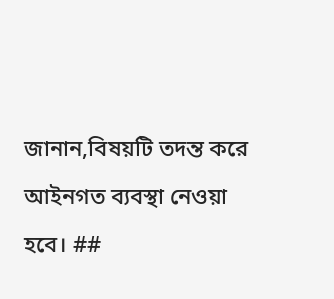জানান,বিষয়টি তদন্ত করে আইনগত ব্যবস্থা নেওয়া হবে। ##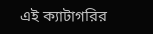এই ক্যাটাগরির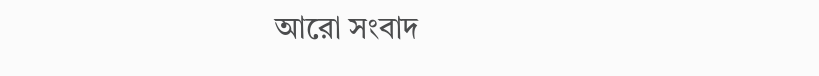আরো সংবাদ